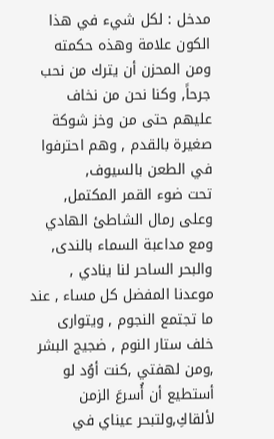مدخل : لكل شيء في هذا الكون علامة وهذه حكمته ومن المحزن أن يترك من نحب جرحاً, وكنا نحن من نخاف عليهم حتى من وخز شوكة صغيرة بالقدم , وهم احترفوا في الطعن بالسيوف,
تحت ضوء القمر المكتمل, وعلى رمال الشاطئ الهادي
ومع مداعبة السماء بالندى, والبحر الساحر لنا ينادي , موعدنا المفضل كل مساء , عند ما تجتمع النجوم , ويتوارى خلف ستار النوم , ضجيج البشر ,ومن لهفتي ,كنت أوُد لو أستطيع أن أُسرعَ الزمن لألقاكِ,ولتبحر عيناي في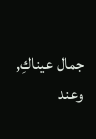جمال عيناكِ, وعند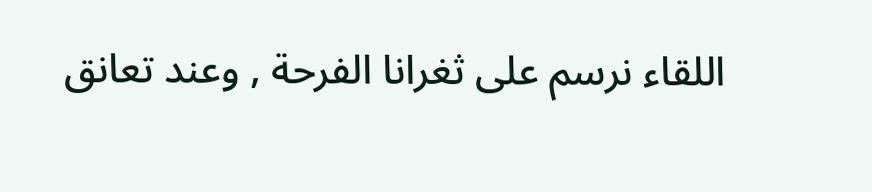اللقاء نرسم على ثغرانا الفرحة , وعند تعانق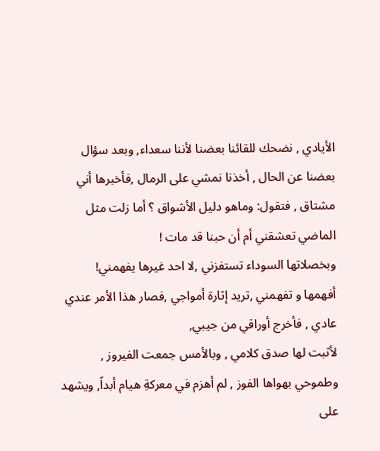الأيادي , نضحك للقائنا بعضنا لأننا سعداء, وبعد سؤال بعضنا عن الحال , أخذنا نمشي على الرمال ,فأخبرها أني مشتاق , فتقول: وماهو دليل الأشواق ؟ أما زلت مثل الماضي تعشقني أم أن حبنا قد مات !
وبخصلاتها السوداء تستفزني ,لا احد غيرها يفهمني!
أفهمها و تفهمني ,تريد إثارة أمواجي ,فصار هذا الأمر عندي عادي , فأخرج أوراقي من جيبي,
لأثبت لها صدق كلامي , وبالأمس جمعت الفيروز , وطموحي بهواها الفوز , لم أهزم في معركةِ هيام أبداً, ويشهد على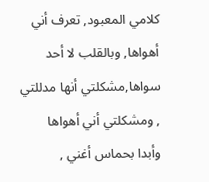كلامي المعبود, تعرف أني أهواها, وبالقلب لا أحد سواها,مشكلتي أنها مدللتي , ومشكلتي أني أهواها
وأبدا بحماس أغني ,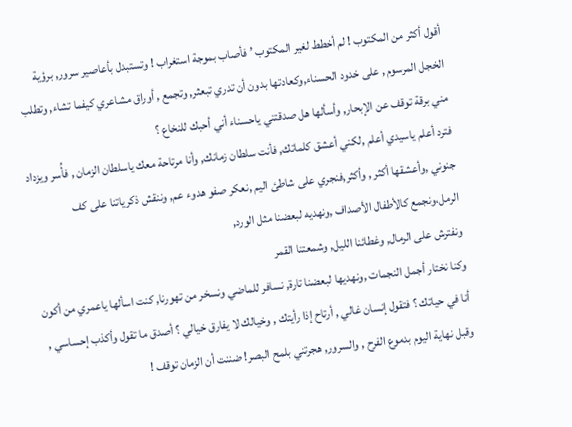أقول أكثر من المكتوب ! لم أخطط لغير المكتوب ’ فأصاب بموجة استغراب ! وتستبدل بأعاصير سرور, برؤية الخجل المرسوم , على خدود الحسناء,وكعادتها بدون أن تدري تبعثر, وتجمع , أوراق مشاعري كيفما تشاء, وتطلب مني برقة توقف عن الإبحار, وأسألها هل صدقتني ياحسناء أني أحبك للنخاع ؟
فترد أعلم ياسيدي أعلم ,لكني أعشق كلماتك, فأنت سلطان زمانك, وأنا مرتاحة معك ياسلطان الزمان , فأُسر ويزداد جنوني ,وأعشقها أكثر , وأكثر,فنجري على شاطئ اليم ,نعكر صفو هدوء عم, وننقش ذكرياتنا على كف الرمل،ونجمع كالأطفال الأصداف ,ونهديه لبعضنا مثل الورد,
ونفترش على الرمال, وغطائنا الليل, وشمعتنا القمر
وكنا نختار أجمل النجمات ,ونهديها لبعضنا تارة, نسافر للماضي ونسخر من تهورنا, كنت اسألها ياعمري من أكون أنا في حياتك ؟ فتقول إنسان غالي , أرتاح إذا رأيتك , وخيالك لا يفارق خيالي ؟ أصدق ما تقول وأكذب إحساسي , وقبل نهاية اليوم بدموع الفرح , والسرور, هجرتني بلمح البصر! ضننت أن الزمان توقف !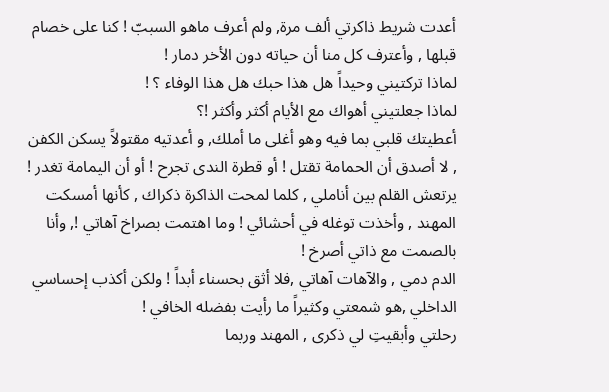أعدت شريط ذاكرتي ألف مرة, ولم أعرف ماهو السببّ ! كنا على خصام قبلها , وأعترف كل منا أن حياته دون الأخر دمار !
لماذا تركتيني وحيداً هل هذا حبك هل هذا الوفاء ؟ !
لماذا جعلتيني أهواك مع الأيام أكثر وأكثر !؟
أعطيتك قلبي بما فيه وهو أغلى ما أملك, و أعدتيه مقتولاً يسكن الكفن , لا أصدق أن الحمامة تقتل ! أو قطرة الندى تجرح ! أو أن اليمامة تغدر ! يرتعش القلم بين أناملي , كلما لمحت الذاكرة ذكراك , كأنها أمسكت المهند , وأخذت توغله في أحشائي ! وما اهتمت بصراخ آهاتي !, وأنا بالصمت مع ذاتي أصرخ !
الدم دمي , والآهات آهاتي ,فلا أثق بحسناء أبداً ! ولكن أكذب إحساسي الداخلي ,هو شمعتي وكثيراً ما رأيت بفضله الخافي !
رحلتي وأبقيتِ لي ذكرى , المهند وربما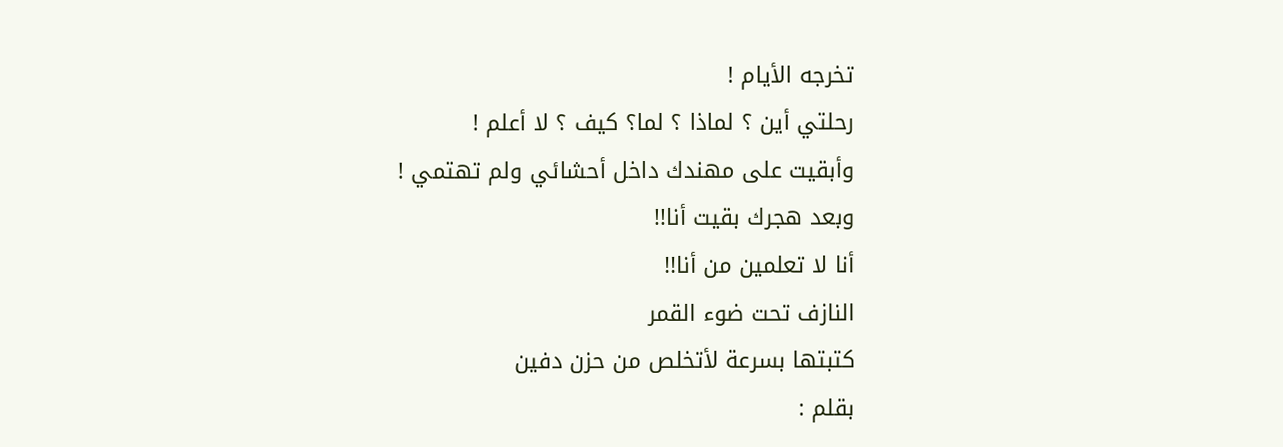تخرجه الأيام !
رحلتي أين ؟ لماذا ؟ لما؟ كيف ؟ لا أعلم !
وأبقيت على مهندك داخل أحشائي ولم تهتمي !
وبعد هجرك بقيت أنا!!
أنا لا تعلمين من أنا!!
النازف تحت ضوء القمر
كتبتها بسرعة لأتخلص من حزن دفين
بقلم :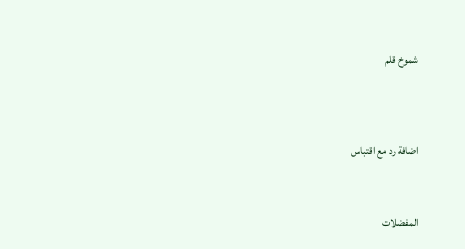شموخ قلم




اضافة رد مع اقتباس



المفضلات